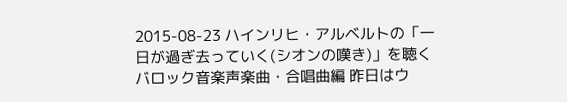2015-08-23 ハインリヒ・アルベルトの「一日が過ぎ去っていく(シオンの嘆き)」を聴く バロック音楽声楽曲・合唱曲編 昨日はウ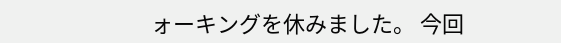ォーキングを休みました。 今回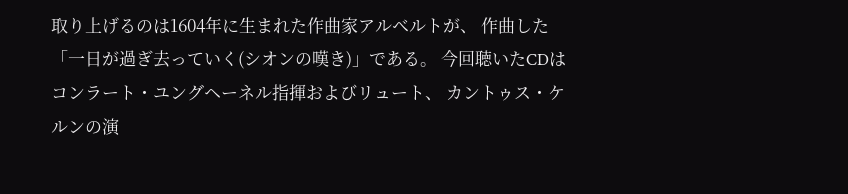取り上げるのは1604年に生まれた作曲家アルベルトが、 作曲した「一日が過ぎ去っていく(シオンの嘆き)」である。 今回聴いたCDはコンラート・ユングヘーネル指揮およびリュート、 カントゥス・ケルンの演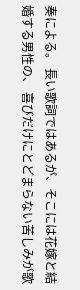奏による。 長い歌詞ではあるが、そこには花嫁と結婚する男性の、 喜びだけにとどまらない苦しみが歌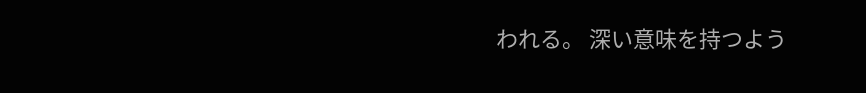われる。 深い意味を持つよう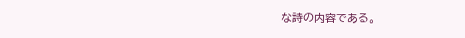な詩の内容である。